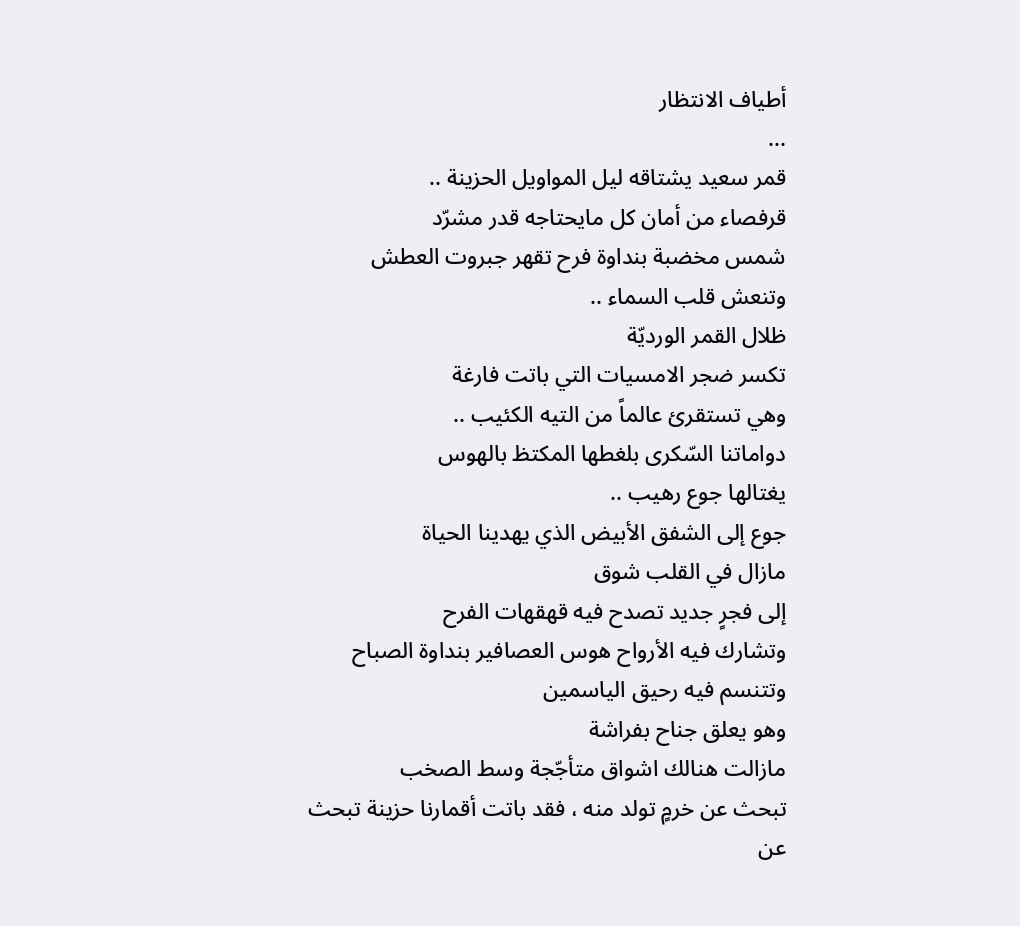أطياف الانتظار
...
قمر سعيد يشتاقه ليل المواويل الحزينة ..
قرفصاء من أمان كل مايحتاجه قدر مشرّد
شمس مخضبة بنداوة فرح تقهر جبروت العطش وتنعش قلب السماء ..
ظلال القمر الورديّة
تكسر ضجر الامسيات التي باتت فارغة
وهي تستقرئ عالماً من التيه الكئيب ..
دواماتنا السّكرى بلغطها المكتظ بالهوس
يغتالها جوع رهيب ..
جوع إلى الشفق الأبيض الذي يهدينا الحياة
مازال في القلب شوق
إلى فجرٍ جديد تصدح فيه قهقهات الفرح
وتشارك فيه الأرواح هوس العصافير بنداوة الصباح وتتنسم فيه رحيق الياسمين
وهو يعلق جناح بفراشة
مازالت هنالك اشواق متأجّجة وسط الصخب
تبحث عن خرمٍ تولد منه ، فقد باتت أقمارنا حزينة تبحث عن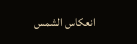انعكاس الشمس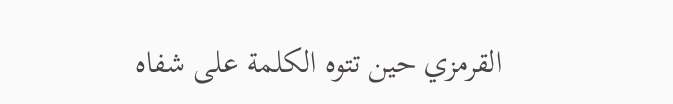القرمزي حين تتوه الكلمة على شفاه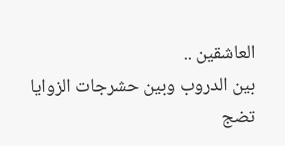العاشقين ..
بين الدروب وبين حشرجات الزوايا
تضج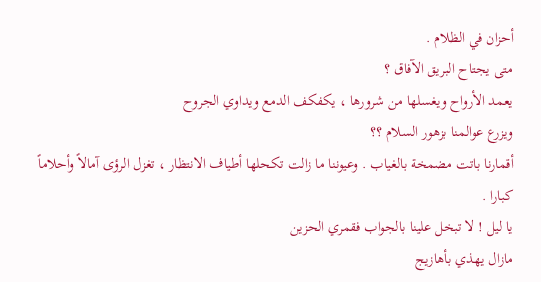أحزان في الظلام .
متى يجتاح البريق الآفاق ؟
يعمد الأرواح ويغسلها من شرورها ، يكفكف الدمع ويداوي الجروح
ويزرع عوالمنا بزهور السلام ؟؟
أقمارنا باتت مضمخة بالغياب . وعيوننا ما زالت تكحلها أطياف الانتظار ، تغزل الرؤى آمالاً وأحلاماً كبارا .
يا ليل ! لا تبخل علينا بالجواب فقمري الحزين
مازال يهذي بأهازيج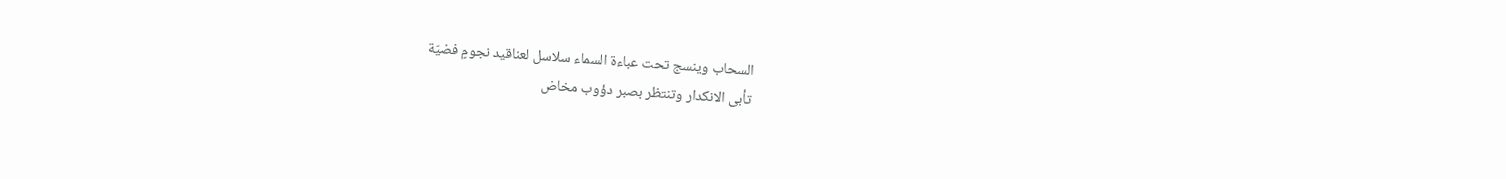السحاب وينسج تحت عباءة السماء سلاسل لعناقيد نجومٍ فضيّة
تأبى الانكدار وتنتظر بصبر دؤوب مخاض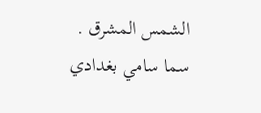الشمس المشرق .
سما سامي بغدادي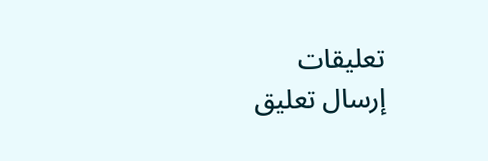تعليقات
إرسال تعليق